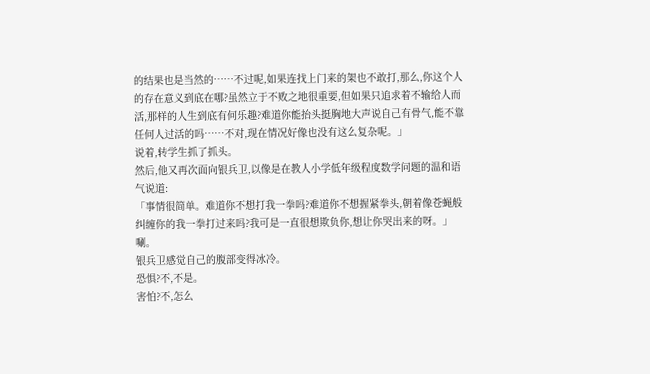的结果也是当然的……不过呢,如果连找上门来的架也不敢打,那么,你这个人的存在意义到底在哪?虽然立于不败之地很重要,但如果只追求着不输给人而活,那样的人生到底有何乐趣?难道你能抬头挺胸地大声说自己有骨气,能不靠任何人过活的吗……不对,现在情况好像也没有这么复杂呢。」
说着,转学生抓了抓头。
然后,他又再次面向银兵卫,以像是在教人小学低年级程度数学问题的温和语气说道:
「事情很简单。难道你不想打我一拳吗?难道你不想握紧拳头,朝着像苍蝇般纠缠你的我一拳打过来吗?我可是一直很想欺负你,想让你哭出来的呀。」
唰。
银兵卫感觉自己的腹部变得冰冷。
恐惧?不,不是。
害怕?不,怎么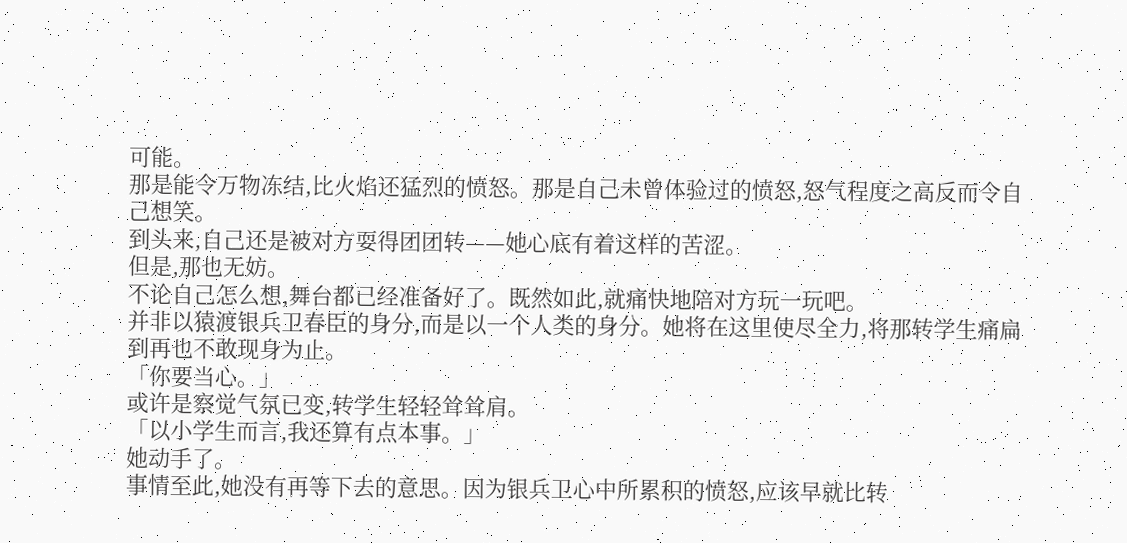可能。
那是能令万物冻结,比火焰还猛烈的愤怒。那是自己未曾体验过的愤怒,怒气程度之高反而令自己想笑。
到头来,自己还是被对方耍得团团转——她心底有着这样的苦涩。
但是,那也无妨。
不论自己怎么想,舞台都已经准备好了。既然如此,就痛快地陪对方玩一玩吧。
并非以猿渡银兵卫春臣的身分,而是以一个人类的身分。她将在这里使尽全力,将那转学生痛扁到再也不敢现身为止。
「你要当心。」
或许是察觉气氛已变,转学生轻轻耸耸肩。
「以小学生而言,我还算有点本事。」
她动手了。
事情至此,她没有再等下去的意思。因为银兵卫心中所累积的愤怒,应该早就比转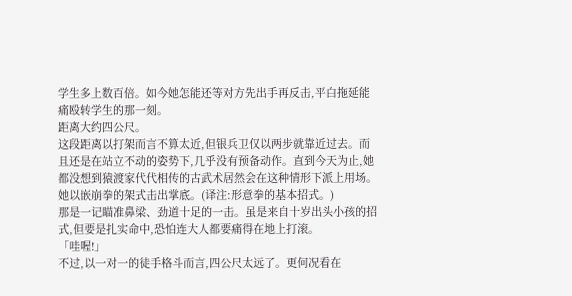学生多上数百倍。如今她怎能还等对方先出手再反击,平白拖延能痛殴转学生的那一刻。
距离大约四公尺。
这段距离以打架而言不算太近,但银兵卫仅以两步就靠近过去。而且还是在站立不动的姿势下,几乎没有预备动作。直到今天为止,她都没想到猿渡家代代相传的古武术居然会在这种情形下派上用场。
她以嵌崩拳的架式击出掌底。(译注:形意拳的基本招式。)
那是一记瞄准鼻梁、劲道十足的一击。虽是来自十岁出头小孩的招式,但要是扎实命中,恐怕连大人都要痛得在地上打滚。
「哇喔!」
不过,以一对一的徒手格斗而言,四公尺太远了。更何况看在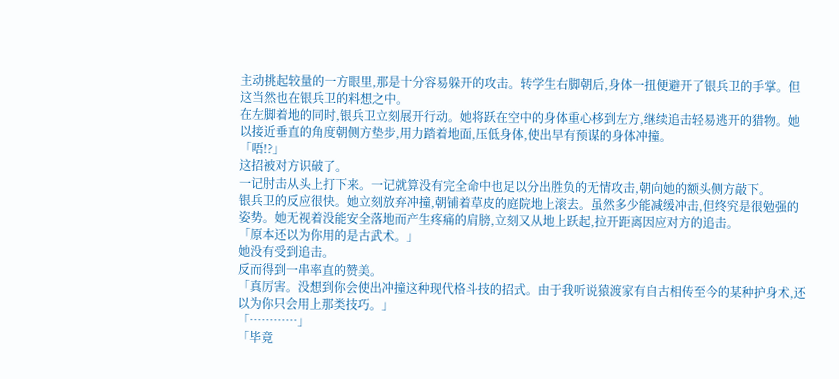主动挑起较量的一方眼里,那是十分容易躲开的攻击。转学生右脚朝后,身体一扭便避开了银兵卫的手掌。但这当然也在银兵卫的料想之中。
在左脚着地的同时,银兵卫立刻展开行动。她将跃在空中的身体重心栘到左方,继续追击轻易逃开的猎物。她以接近垂直的角度朝侧方垫步,用力踏着地面,压低身体,使出早有预谋的身体冲撞。
「唔!?」
这招被对方识破了。
一记肘击从头上打下来。一记就算没有完全命中也足以分出胜负的无情攻击,朝向她的额头侧方敲下。
银兵卫的反应很快。她立刻放弃冲撞,朝铺着草皮的庭院地上滚去。虽然多少能减缓冲击,但终究是很勉强的姿势。她无视着没能安全落地而产生疼痛的肩膀,立刻又从地上跃起,拉开距离因应对方的追击。
「原本还以为你用的是古武术。」
她没有受到追击。
反而得到一串率直的赞美。
「真厉害。没想到你会使出冲撞这种现代格斗技的招式。由于我听说猿渡家有自古相传至今的某种护身术,还以为你只会用上那类技巧。」
「…………」
「毕竟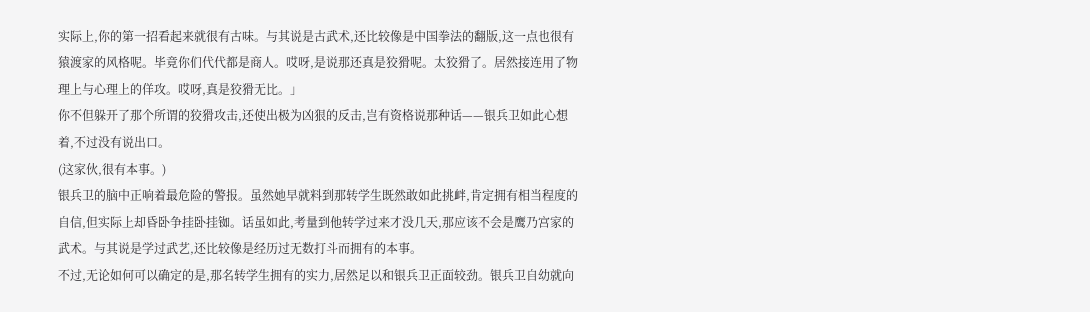实际上,你的第一招看起来就很有古味。与其说是古武术,还比较像是中国拳法的翻版,这一点也很有猿渡家的风格呢。毕竟你们代代都是商人。哎呀,是说那还真是狡猾呢。太狡猾了。居然接连用了物理上与心理上的佯攻。哎呀,真是狡猾无比。」
你不但躲开了那个所谓的狡猾攻击,还使出极为凶狠的反击,岂有资格说那种话——银兵卫如此心想着,不过没有说出口。
(这家伙,很有本事。)
银兵卫的脑中正响着最危险的警报。虽然她早就料到那转学生既然敢如此挑衅,肯定拥有相当程度的自信,但实际上却昏卧争挂卧挂铷。话虽如此,考量到他转学过来才没几天,那应该不会是鹰乃宫家的武术。与其说是学过武艺,还比较像是经历过无数打斗而拥有的本事。
不过,无论如何可以确定的是,那名转学生拥有的实力,居然足以和银兵卫正面较劲。银兵卫自幼就向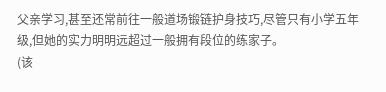父亲学习,甚至还常前往一般道场锻链护身技巧,尽管只有小学五年级,但她的实力明明远超过一般拥有段位的练家子。
(该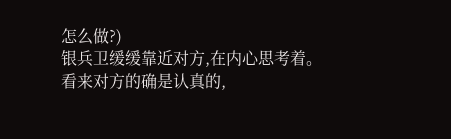怎么做?)
银兵卫缓缓靠近对方,在内心思考着。
看来对方的确是认真的,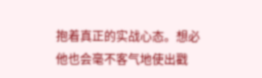抱着真正的实战心态。想必他也会毫不客气地使出戳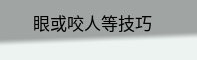眼或咬人等技巧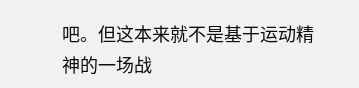吧。但这本来就不是基于运动精神的一场战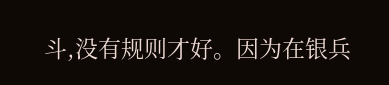斗,没有规则才好。因为在银兵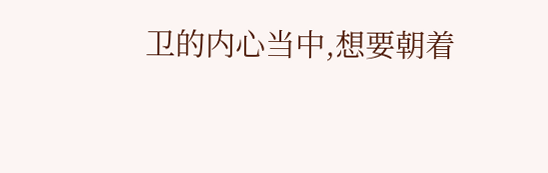卫的内心当中,想要朝着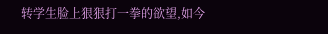转学生脸上狠狠打一拳的欲望,如今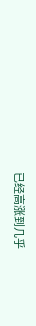已经高涨到几乎